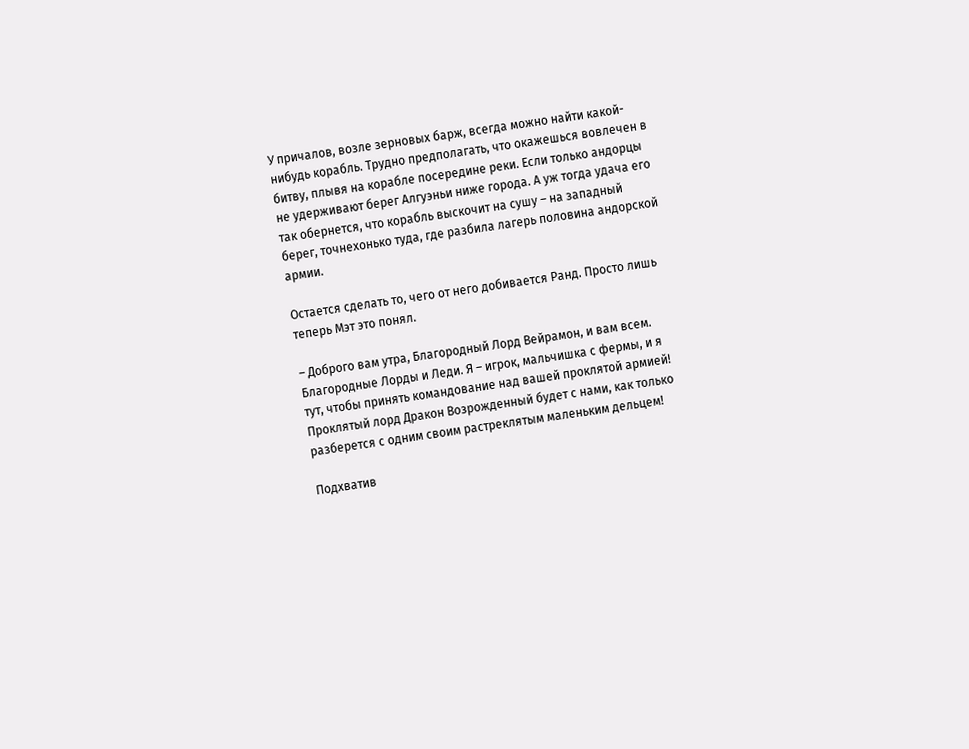У причалов, возле зерновых барж, всегда можно найти какой-нибудь корабль. Трудно предполагать, что окажешься вовлечен в битву, плывя на корабле посередине реки. Если только андорцы не удерживают берег Алгуэньи ниже города. А уж тогда удача его так обернется, что корабль выскочит на сушу – на западный берег, точнехонько туда, где разбила лагерь половина андорской армии.

Остается сделать то, чего от него добивается Ранд. Просто лишь теперь Мэт это понял.

– Доброго вам утра, Благородный Лорд Вейрамон, и вам всем. Благородные Лорды и Леди. Я – игрок, мальчишка с фермы, и я тут, чтобы принять командование над вашей проклятой армией! Проклятый лорд Дракон Возрожденный будет с нами, как только разберется с одним своим растреклятым маленьким дельцем!

Подхватив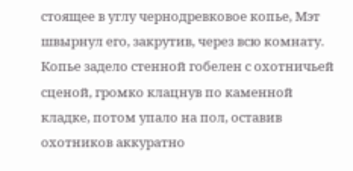стоящее в углу чернодревковое копье, Мэт швырнул его, закрутив, через всю комнату. Копье задело стенной гобелен с охотничьей сценой, громко клацнув по каменной кладке, потом упало на пол, оставив охотников аккуратно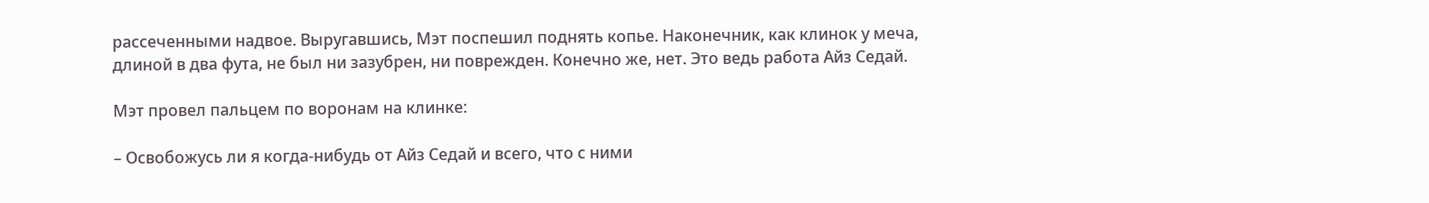рассеченными надвое. Выругавшись, Мэт поспешил поднять копье. Наконечник, как клинок у меча, длиной в два фута, не был ни зазубрен, ни поврежден. Конечно же, нет. Это ведь работа Айз Седай.

Мэт провел пальцем по воронам на клинке:

– Освобожусь ли я когда-нибудь от Айз Седай и всего, что с ними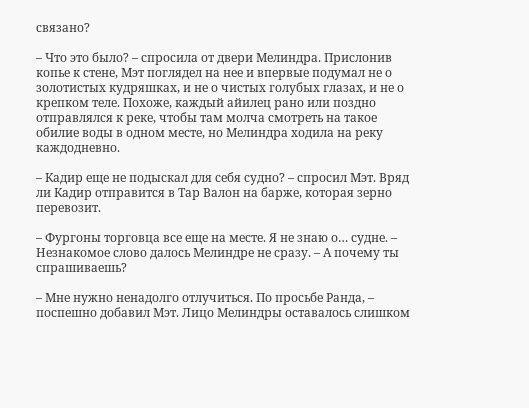связано?

– Что это было? – спросила от двери Мелиндра. Прислонив копье к стене, Мэт поглядел на нее и впервые подумал не о золотистых кудряшках, и не о чистых голубых глазах, и не о крепком теле. Похоже, каждый айилец рано или поздно отправлялся к реке, чтобы там молча смотреть на такое обилие воды в одном месте, но Мелиндра ходила на реку каждодневно.

– Кадир еще не подыскал для себя судно? – спросил Мэт. Вряд ли Кадир отправится в Тар Валон на барже, которая зерно перевозит.

– Фургоны торговца все еще на месте. Я не знаю о… судне. – Незнакомое слово далось Мелиндре не сразу. – А почему ты спрашиваешь?

– Мне нужно ненадолго отлучиться. По просьбе Ранда, – поспешно добавил Мэт. Лицо Мелиндры оставалось слишком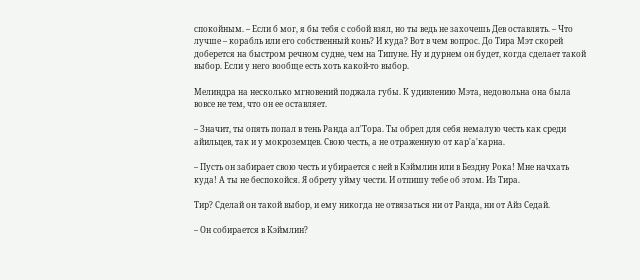спокойным. – Если б мог, я бы тебя с собой взял, но ты ведь не захочешь Дев оставлять. – Что лучше – корабль или его собственный конь? И куда? Вот в чем вопрос. До Тира Мэт скорей доберется на быстром речном судне, чем на Типуне. Ну и дурнем он будет, когда сделает такой выбор. Если у него вообще есть хоть какой-то выбор.

Мелиндра на несколько мгновений поджала губы. К удивлению Мэта, недовольна она была вовсе не тем, что он ее оставляет.

– Значит, ты опять попал в тень Ранда ал'Тора. Ты обрел для себя немалую честь как среди айильцев, так и у мокроземцев. Свою честь, а не отраженную от кар'а'карна.

– Пусть он забирает свою честь и убирается с ней в Кэймлин или в Бездну Рока! Мне начхать куда! А ты не беспокойся. Я обрету уйму чести. И отпишу тебе об этом. Из Тира.

Тир? Сделай он такой выбор, и ему никогда не отвязаться ни от Ранда, ни от Айз Седай.

– Он собирается в Кэймлин?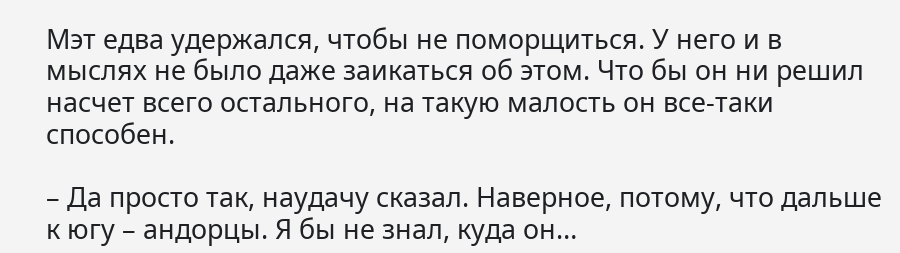Мэт едва удержался, чтобы не поморщиться. У него и в мыслях не было даже заикаться об этом. Что бы он ни решил насчет всего остального, на такую малость он все-таки способен.

– Да просто так, наудачу сказал. Наверное, потому, что дальше к югу – андорцы. Я бы не знал, куда он…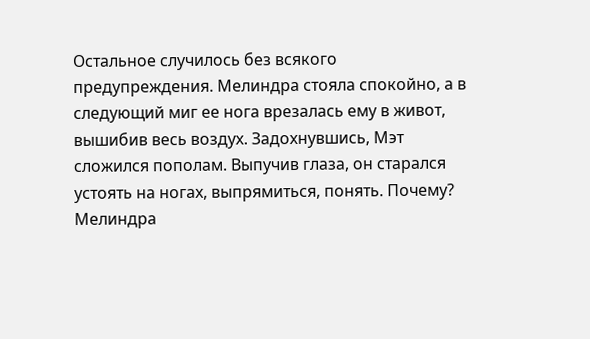Остальное случилось без всякого предупреждения. Мелиндра стояла спокойно, а в следующий миг ее нога врезалась ему в живот, вышибив весь воздух. Задохнувшись, Мэт сложился пополам. Выпучив глаза, он старался устоять на ногах, выпрямиться, понять. Почему? Мелиндра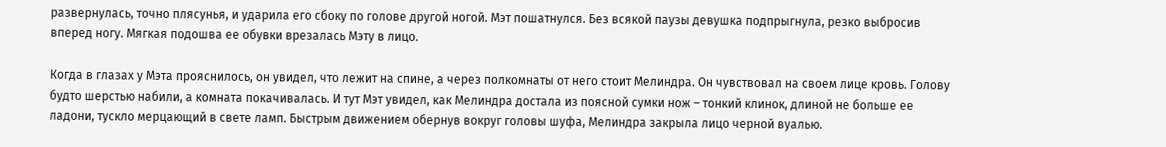развернулась, точно плясунья, и ударила его сбоку по голове другой ногой. Мэт пошатнулся. Без всякой паузы девушка подпрыгнула, резко выбросив вперед ногу. Мягкая подошва ее обувки врезалась Мэту в лицо.

Когда в глазах у Мэта прояснилось, он увидел, что лежит на спине, а через полкомнаты от него стоит Мелиндра. Он чувствовал на своем лице кровь. Голову будто шерстью набили, а комната покачивалась. И тут Мэт увидел, как Мелиндра достала из поясной сумки нож – тонкий клинок, длиной не больше ее ладони, тускло мерцающий в свете ламп. Быстрым движением обернув вокруг головы шуфа, Мелиндра закрыла лицо черной вуалью.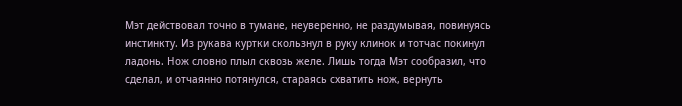Мэт действовал точно в тумане, неуверенно, не раздумывая, повинуясь инстинкту. Из рукава куртки скользнул в руку клинок и тотчас покинул ладонь. Нож словно плыл сквозь желе. Лишь тогда Мэт сообразил, что сделал, и отчаянно потянулся, стараясь схватить нож, вернуть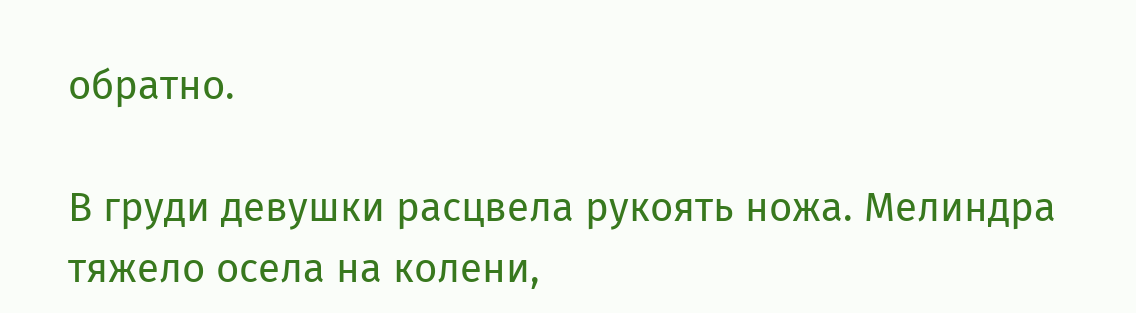обратно.

В груди девушки расцвела рукоять ножа. Мелиндра тяжело осела на колени,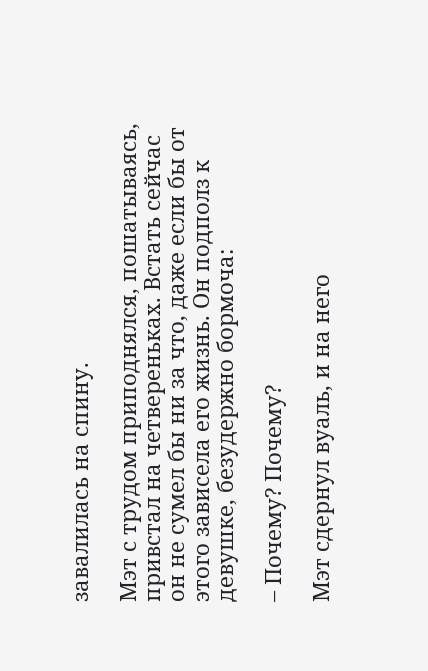завалилась на спину.

Мэт с трудом приподнялся, пошатываясь, привстал на четвереньках. Встать сейчас он не сумел бы ни за что, даже если бы от этого зависела его жизнь. Он подполз к девушке, безудержно бормоча:

– Почему? Почему?

Мэт сдернул вуаль, и на него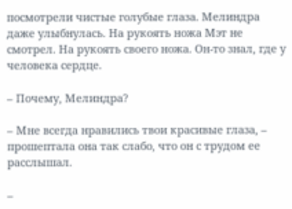посмотрели чистые голубые глаза. Мелиндра даже улыбнулась. На рукоять ножа Мэт не смотрел. На рукоять своего ножа. Он-то знал, где у человека сердце.

– Почему, Мелиндра?

– Мне всегда нравились твои красивые глаза, – прошептала она так слабо, что он с трудом ее расслышал.

–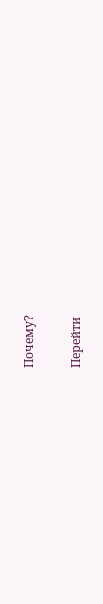Почему?

Перейти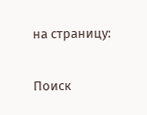на страницу:

Поиск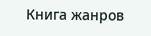Книга жанров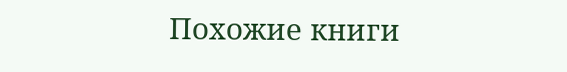Похожие книги